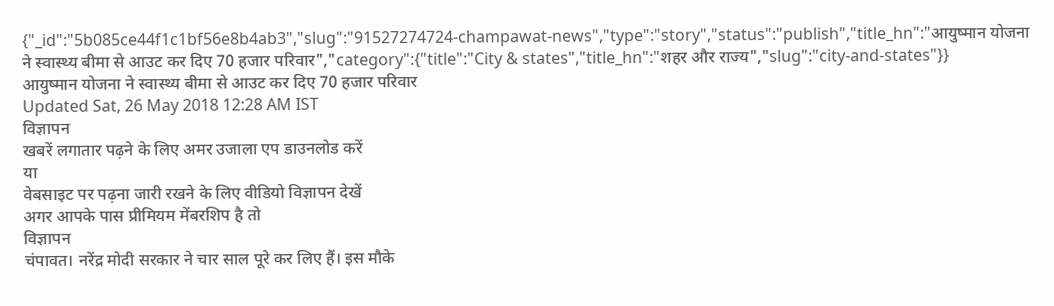{"_id":"5b085ce44f1c1bf56e8b4ab3","slug":"91527274724-champawat-news","type":"story","status":"publish","title_hn":"आयुष्मान योजना ने स्वास्थ्य बीमा से आउट कर दिए 70 हजार परिवार","category":{"title":"City & states","title_hn":"शहर और राज्य","slug":"city-and-states"}}
आयुष्मान योजना ने स्वास्थ्य बीमा से आउट कर दिए 70 हजार परिवार
Updated Sat, 26 May 2018 12:28 AM IST
विज्ञापन
खबरें लगातार पढ़ने के लिए अमर उजाला एप डाउनलोड करें
या
वेबसाइट पर पढ़ना जारी रखने के लिए वीडियो विज्ञापन देखें
अगर आपके पास प्रीमियम मेंबरशिप है तो
विज्ञापन
चंपावत। नरेंद्र मोदी सरकार ने चार साल पूरे कर लिए हैं। इस मौके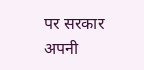पर सरकार अपनी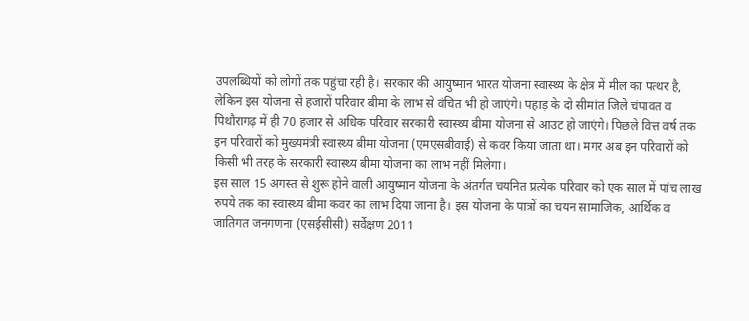उपलब्धियों को लोगों तक पहुंचा रही है। सरकार की आयुष्मान भारत योजना स्वास्थ्य के क्षेत्र में मील का पत्थर है, लेकिन इस योजना से हजारों परिवार बीमा के लाभ से वंचित भी हो जाएंगे। पहाड़ के दो सीमांत जिले चंपावत व पिथौरागढ़ में ही 70 हजार से अधिक परिवार सरकारी स्वास्थ्य बीमा योजना से आउट हो जाएंगे। पिछले वित्त वर्ष तक इन परिवारों को मुख्यमंत्री स्वास्थ्य बीमा योजना (एमएसबीवाई) से कवर किया जाता था। मगर अब इन परिवारों को किसी भी तरह के सरकारी स्वास्थ्य बीमा योजना का लाभ नहीं मिलेगा।
इस साल 15 अगस्त से शुरू होने वाली आयुष्मान योजना के अंतर्गत चयनित प्रत्येक परिवार को एक साल में पांच लाख रुपये तक का स्वास्थ्य बीमा कवर का लाभ दिया जाना है। इस योजना के पात्रों का चयन सामाजिक, आर्थिक व जातिगत जनगणना (एसईसीसी) सर्वेक्षण 2011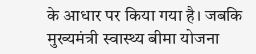के आधार पर किया गया है। जबकि मुख्यमंत्री स्वास्थ्य बीमा योजना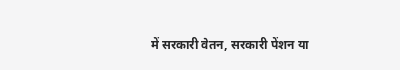में सरकारी वेतन, सरकारी पेंशन या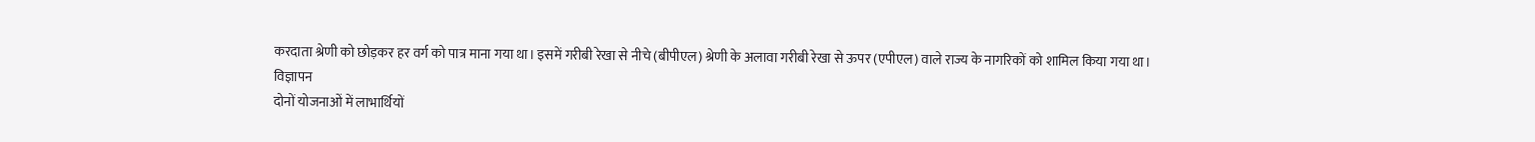करदाता श्रेणी को छोड़कर हर वर्ग को पात्र माना गया था। इसमें गरीबी रेखा से नीचे (बीपीएल) श्रेणी के अलावा गरीबी रेखा से ऊपर (एपीएल) वाले राज्य के नागरिकों को शामिल किया गया था।
विज्ञापन
दोनों योजनाओं में लाभार्थियों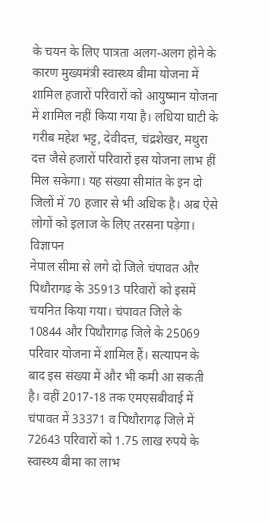के चयन के लिए पात्रता अलग-अलग होने के कारण मुख्यमंत्री स्वास्थ्य बीमा योजना में शामिल हजारों परिवारों को आयुष्मान योजना में शामिल नहीं किया गया है। लधिया घाटी के गरीब महेश भट्ट, देवीदत्त, चंद्रशेखर, मथुरा दत्त जैसे हजारों परिवारों इस योजना लाभ हीं मिल सकेगा। यह संख्या सीमांत के इन दो जिलों में 70 हजार से भी अधिक है। अब ऐसे लोगों को इलाज के लिए तरसना पड़ेगा।
विज्ञापन
नेपाल सीमा से लगे दो जिले चंपावत और पिथौरागढ़ के 35913 परिवारों को इसमें चयनित किया गया। चंपावत जिले के 10844 और पिथौरागढ़ जिले के 25069 परिवार योजना में शामिल हैं। सत्यापन के बाद इस संख्या में और भी कमी आ सकती है। वहीं 2017-18 तक एमएसबीवाई में चंपावत में 33371 व पिथौरागढ़ जिले में 72643 परिवारों को 1.75 लाख रुपये के स्वास्थ्य बीमा का लाभ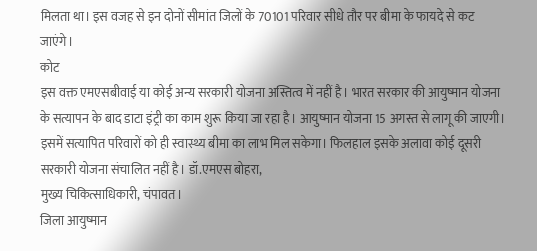मिलता था। इस वजह से इन दोनों सीमांत जिलों के 70101 परिवार सीधे तौर पर बीमा के फायदे से कट जाएंगे।
कोट
इस वक्त एमएसबीवाई या कोई अन्य सरकारी योजना अस्तित्व में नहीं है। भारत सरकार की आयुष्मान योजना के सत्यापन के बाद डाटा इंट्री का काम शुरू किया जा रहा है। आयुष्मान योजना 15 अगस्त से लागू की जाएगी। इसमें सत्यापित परिवारों को ही स्वास्थ्य बीमा का लाभ मिल सकेगा। फिलहाल इसके अलावा कोई दूसरी सरकारी योजना संचालित नहीं है। डॉ.एमएस बोहरा,
मुख्य चिकित्साधिकारी, चंपावत।
जिला आयुष्मान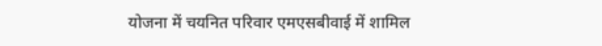योजना में चयनित परिवार एमएसबीवाई में शामिल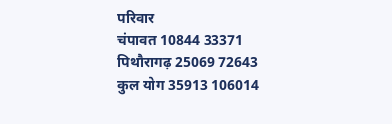परिवार
चंपावत 10844 33371
पिथौरागढ़ 25069 72643
कुल योग 35913 106014